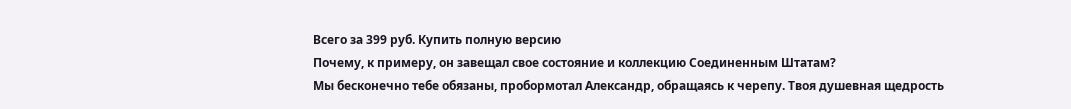Всего за 399 руб. Купить полную версию
Почему, к примеру, он завещал свое состояние и коллекцию Соединенным Штатам?
Мы бесконечно тебе обязаны, пробормотал Александр, обращаясь к черепу. Твоя душевная щедрость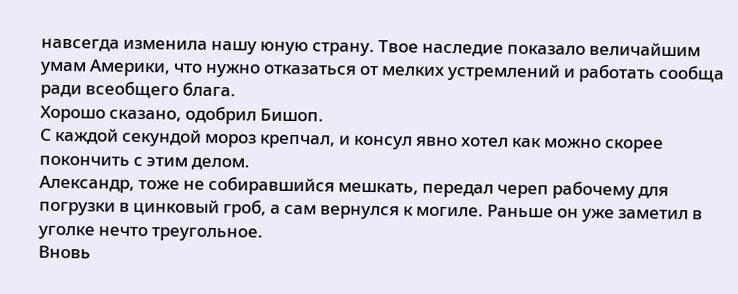навсегда изменила нашу юную страну. Твое наследие показало величайшим умам Америки, что нужно отказаться от мелких устремлений и работать сообща ради всеобщего блага.
Хорошо сказано, одобрил Бишоп.
С каждой секундой мороз крепчал, и консул явно хотел как можно скорее покончить с этим делом.
Александр, тоже не собиравшийся мешкать, передал череп рабочему для погрузки в цинковый гроб, а сам вернулся к могиле. Раньше он уже заметил в уголке нечто треугольное.
Вновь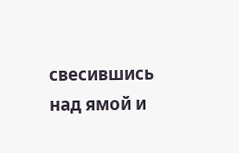свесившись над ямой и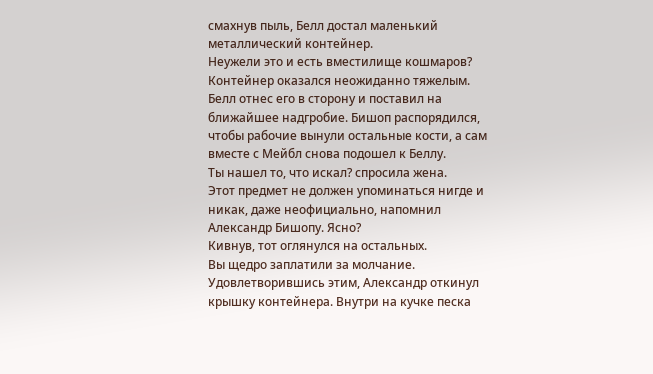смахнув пыль, Белл достал маленький металлический контейнер.
Неужели это и есть вместилище кошмаров?
Контейнер оказался неожиданно тяжелым. Белл отнес его в сторону и поставил на ближайшее надгробие. Бишоп распорядился, чтобы рабочие вынули остальные кости, а сам вместе с Мейбл снова подошел к Беллу.
Ты нашел то, что искал? спросила жена.
Этот предмет не должен упоминаться нигде и никак, даже неофициально, напомнил Александр Бишопу. Ясно?
Кивнув, тот оглянулся на остальных.
Вы щедро заплатили за молчание.
Удовлетворившись этим, Александр откинул крышку контейнера. Внутри на кучке песка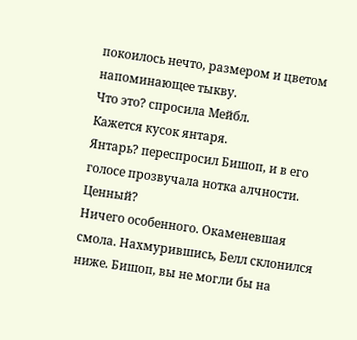покоилось нечто, размером и цветом напоминающее тыкву.
Что это? спросила Мейбл.
Кажется кусок янтаря.
Янтарь? переспросил Бишоп, и в его голосе прозвучала нотка алчности. Ценный?
Ничего особенного. Окаменевшая смола. Нахмурившись, Белл склонился ниже. Бишоп, вы не могли бы на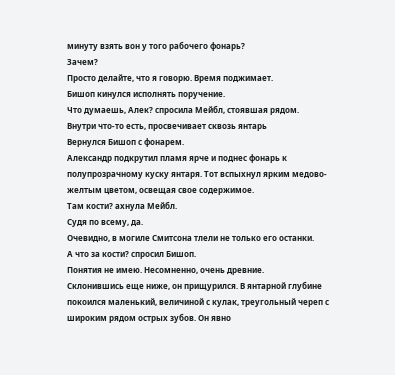минуту взять вон у того рабочего фонарь?
Зачем?
Просто делайте, что я говорю. Время поджимает.
Бишоп кинулся исполнять поручение.
Что думаешь, Алек? спросила Мейбл, стоявшая рядом.
Внутри что-то есть, просвечивает сквозь янтарь
Вернулся Бишоп с фонарем.
Александр подкрутил пламя ярче и поднес фонарь к полупрозрачному куску янтаря. Тот вспыхнул ярким медово-желтым цветом, освещая свое содержимое.
Там кости? ахнула Мейбл.
Судя по всему, да.
Очевидно, в могиле Смитсона тлели не только его останки.
А что за кости? спросил Бишоп.
Понятия не имею. Несомненно, очень древние.
Склонившись еще ниже, он прищурился. В янтарной глубине покоился маленький, величиной с кулак, треугольный череп с широким рядом острых зубов. Он явно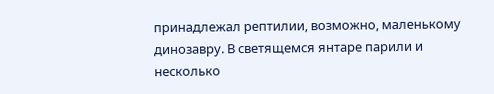принадлежал рептилии, возможно, маленькому динозавру. В светящемся янтаре парили и несколько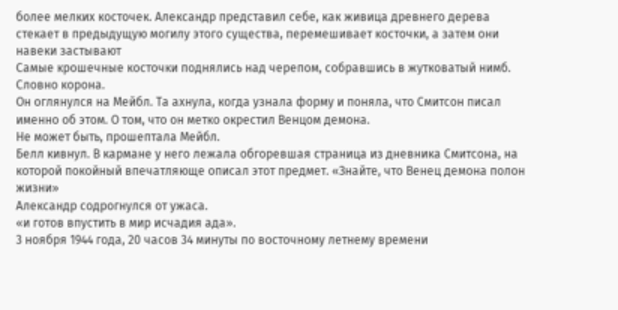более мелких косточек. Александр представил себе, как живица древнего дерева стекает в предыдущую могилу этого существа, перемешивает косточки, а затем они навеки застывают
Самые крошечные косточки поднялись над черепом, собравшись в жутковатый нимб.
Словно корона.
Он оглянулся на Мейбл. Та ахнула, когда узнала форму и поняла, что Смитсон писал именно об этом. О том, что он метко окрестил Венцом демона.
Не может быть, прошептала Мейбл.
Белл кивнул. В кармане у него лежала обгоревшая страница из дневника Смитсона, на которой покойный впечатляюще описал этот предмет. «Знайте, что Венец демона полон жизни»
Александр содрогнулся от ужаса.
«и готов впустить в мир исчадия ада».
3 ноября 1944 года, 20 часов 34 минуты по восточному летнему времени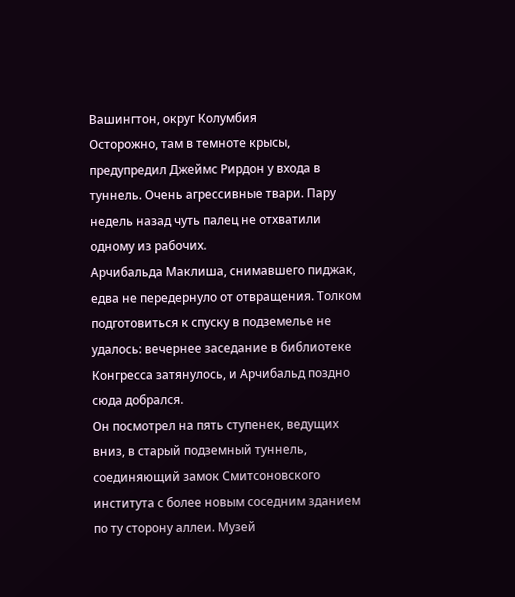Вашингтон, округ Колумбия
Осторожно, там в темноте крысы, предупредил Джеймс Рирдон у входа в туннель. Очень агрессивные твари. Пару недель назад чуть палец не отхватили одному из рабочих.
Арчибальда Маклиша, снимавшего пиджак, едва не передернуло от отвращения. Толком подготовиться к спуску в подземелье не удалось: вечернее заседание в библиотеке Конгресса затянулось, и Арчибальд поздно сюда добрался.
Он посмотрел на пять ступенек, ведущих вниз, в старый подземный туннель, соединяющий замок Смитсоновского института с более новым соседним зданием по ту сторону аллеи. Музей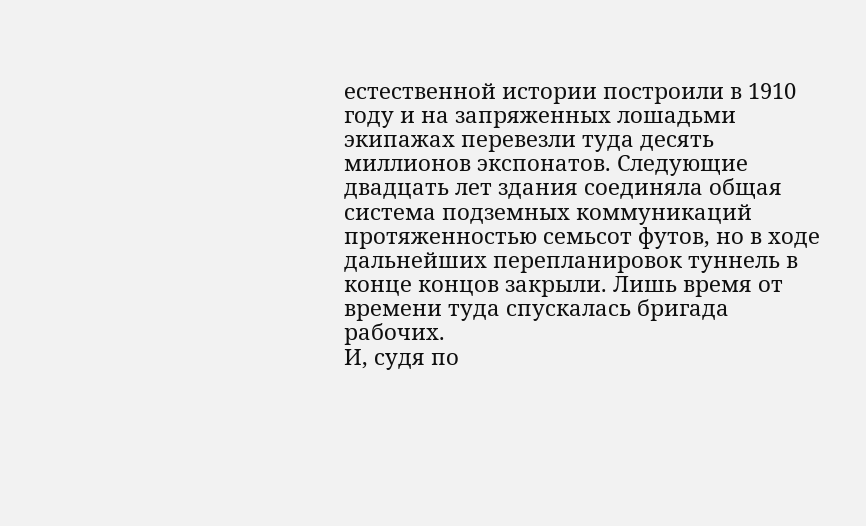естественной истории построили в 1910 году и на запряженных лошадьми экипажах перевезли туда десять миллионов экспонатов. Следующие двадцать лет здания соединяла общая система подземных коммуникаций протяженностью семьсот футов, но в ходе дальнейших перепланировок туннель в конце концов закрыли. Лишь время от времени туда спускалась бригада рабочих.
И, судя по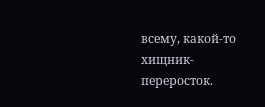всему, какой-то хищник-переросток.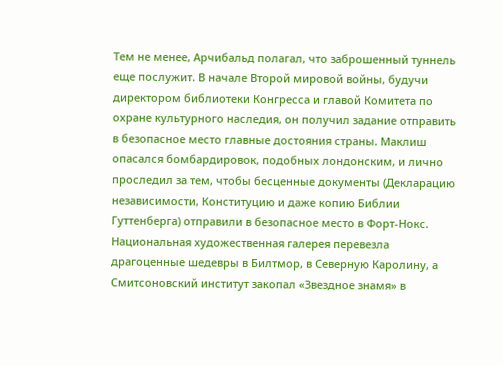Тем не менее, Арчибальд полагал, что заброшенный туннель еще послужит. В начале Второй мировой войны, будучи директором библиотеки Конгресса и главой Комитета по охране культурного наследия, он получил задание отправить в безопасное место главные достояния страны. Маклиш опасался бомбардировок, подобных лондонским, и лично проследил за тем, чтобы бесценные документы (Декларацию независимости, Конституцию и даже копию Библии Гуттенберга) отправили в безопасное место в Форт-Нокс. Национальная художественная галерея перевезла драгоценные шедевры в Билтмор, в Северную Каролину, а Смитсоновский институт закопал «Звездное знамя» в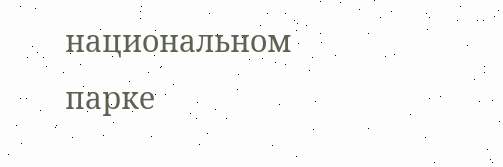национальном парке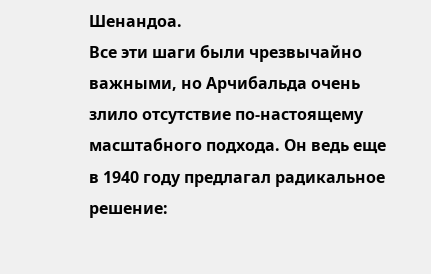Шенандоа.
Все эти шаги были чрезвычайно важными, но Арчибальда очень злило отсутствие по-настоящему масштабного подхода. Он ведь еще в 1940 году предлагал радикальное решение: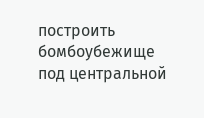построить бомбоубежище под центральной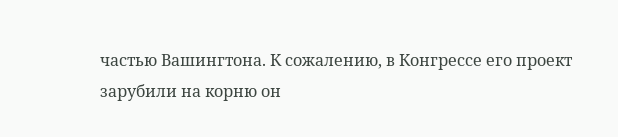частью Вашингтона. К сожалению, в Конгрессе его проект зарубили на корню он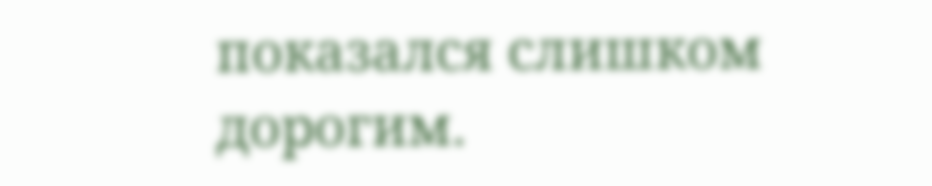показался слишком дорогим.